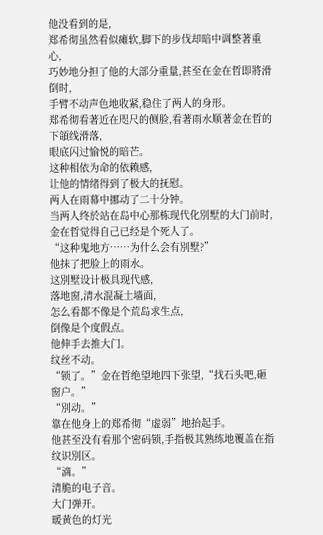他没看到的是,
郑希彻虽然看似瘫软,脚下的步伐却暗中调整著重心,
巧妙地分担了他的大部分重量,甚至在金在哲即將滑倒时,
手臂不动声色地收紧,稳住了两人的身形。
郑希彻看著近在咫尺的侧脸,看著雨水顺著金在哲的下頜线滑落,
眼底闪过愉悦的暗芒。
这种相依为命的依赖感,
让他的情绪得到了极大的抚慰。
两人在雨幕中挪动了二十分钟。
当两人终於站在岛中心那栋现代化別墅的大门前时,
金在哲觉得自己已经是个死人了。
“这种鬼地方……为什么会有別墅?”
他抹了把脸上的雨水。
这別墅设计极具现代感,
落地窗,清水混凝土墙面,
怎么看都不像是个荒岛求生点,
倒像是个度假点。
他伸手去推大门。
纹丝不动。
“锁了。”金在哲绝望地四下张望,“找石头吧,砸窗户。”
“別动。”
靠在他身上的郑希彻“虚弱”地抬起手。
他甚至没有看那个密码锁,手指极其熟练地覆盖在指纹识別区。
“滴。”
清脆的电子音。
大门弹开。
暖黄色的灯光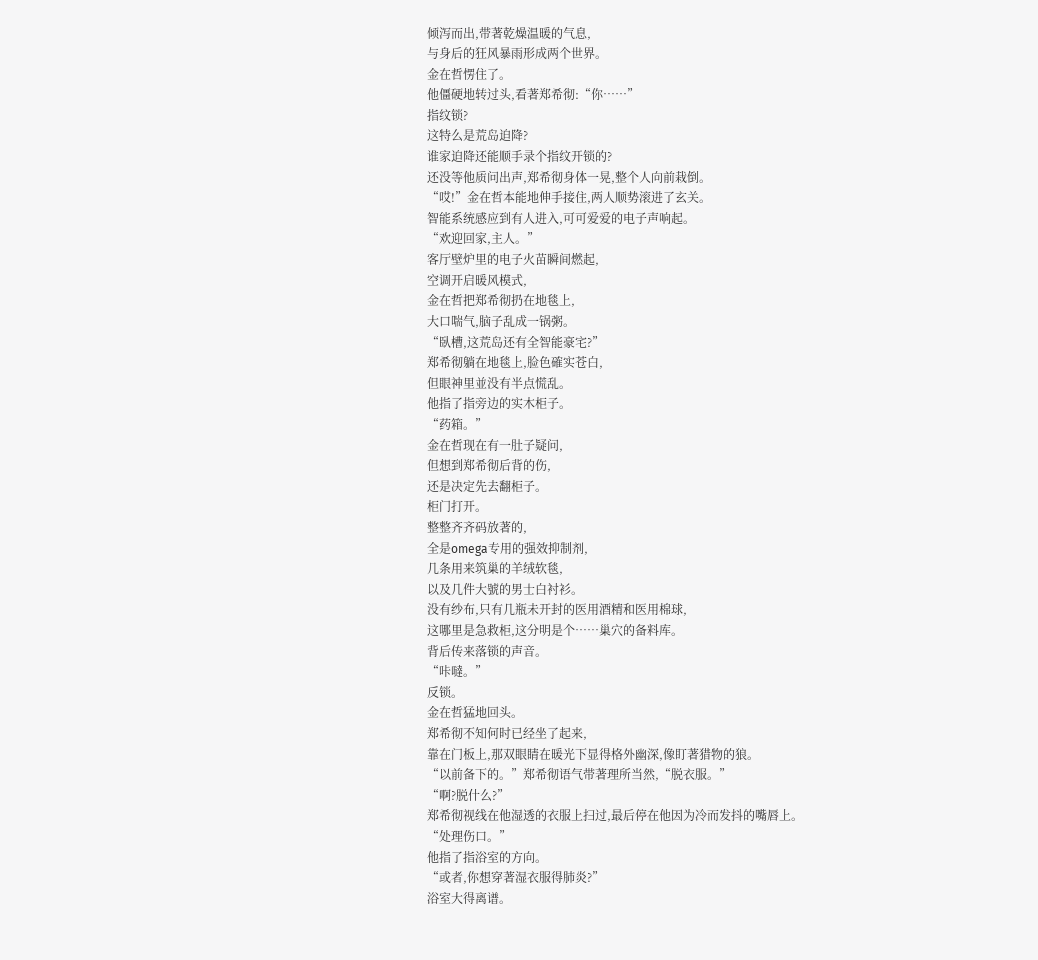倾泻而出,带著乾燥温暖的气息,
与身后的狂风暴雨形成两个世界。
金在哲愣住了。
他僵硬地转过头,看著郑希彻:“你……”
指纹锁?
这特么是荒岛迫降?
谁家迫降还能顺手录个指纹开锁的?
还没等他质问出声,郑希彻身体一晃,整个人向前栽倒。
“哎!”金在哲本能地伸手接住,两人顺势滚进了玄关。
智能系统感应到有人进入,可可爱爱的电子声响起。
“欢迎回家,主人。”
客厅壁炉里的电子火苗瞬间燃起,
空调开启暖风模式,
金在哲把郑希彻扔在地毯上,
大口喘气,脑子乱成一锅粥。
“臥槽,这荒岛还有全智能豪宅?”
郑希彻躺在地毯上,脸色確实苍白,
但眼神里並没有半点慌乱。
他指了指旁边的实木柜子。
“药箱。”
金在哲现在有一肚子疑问,
但想到郑希彻后背的伤,
还是决定先去翻柜子。
柜门打开。
整整齐齐码放著的,
全是omega专用的强效抑制剂,
几条用来筑巢的羊绒软毯,
以及几件大號的男士白衬衫。
没有纱布,只有几瓶未开封的医用酒精和医用棉球,
这哪里是急救柜,这分明是个……巢穴的备料库。
背后传来落锁的声音。
“咔噠。”
反锁。
金在哲猛地回头。
郑希彻不知何时已经坐了起来,
靠在门板上,那双眼睛在暖光下显得格外幽深,像盯著猎物的狼。
“以前备下的。”郑希彻语气带著理所当然,“脱衣服。”
“啊?脱什么?”
郑希彻视线在他湿透的衣服上扫过,最后停在他因为冷而发抖的嘴唇上。
“处理伤口。”
他指了指浴室的方向。
“或者,你想穿著湿衣服得肺炎?”
浴室大得离谱。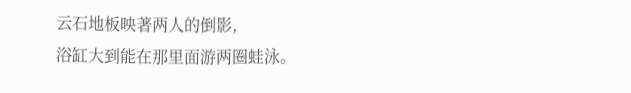云石地板映著两人的倒影,
浴缸大到能在那里面游两圈蛙泳。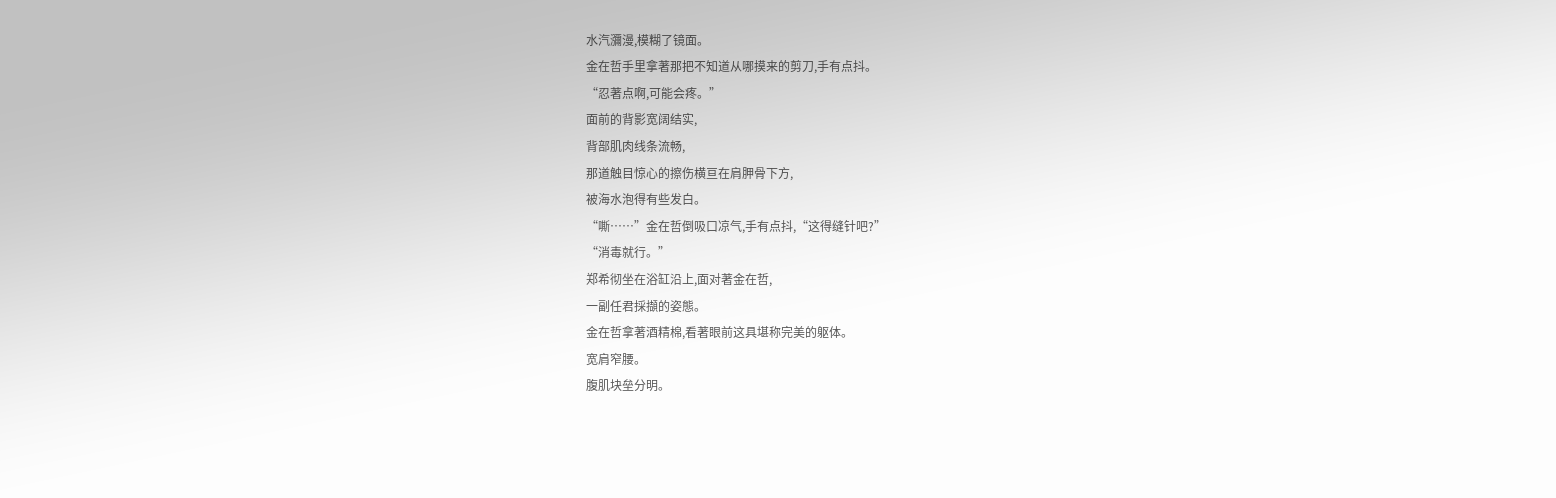水汽瀰漫,模糊了镜面。
金在哲手里拿著那把不知道从哪摸来的剪刀,手有点抖。
“忍著点啊,可能会疼。”
面前的背影宽阔结实,
背部肌肉线条流畅,
那道触目惊心的擦伤横亘在肩胛骨下方,
被海水泡得有些发白。
“嘶……”金在哲倒吸口凉气,手有点抖,“这得缝针吧?”
“消毒就行。”
郑希彻坐在浴缸沿上,面对著金在哲,
一副任君採擷的姿態。
金在哲拿著酒精棉,看著眼前这具堪称完美的躯体。
宽肩窄腰。
腹肌块垒分明。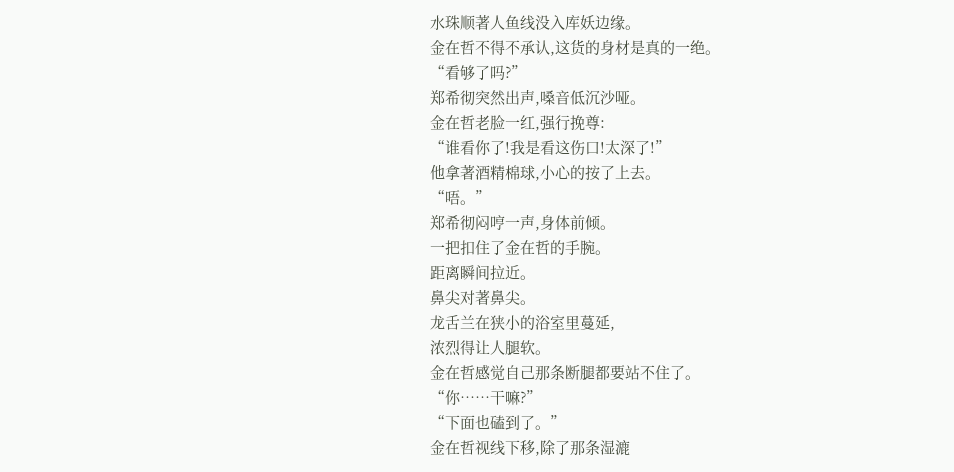水珠顺著人鱼线没入库妖边缘。
金在哲不得不承认,这货的身材是真的一绝。
“看够了吗?”
郑希彻突然出声,嗓音低沉沙哑。
金在哲老脸一红,强行挽尊:
“谁看你了!我是看这伤口!太深了!”
他拿著酒精棉球,小心的按了上去。
“唔。”
郑希彻闷哼一声,身体前倾。
一把扣住了金在哲的手腕。
距离瞬间拉近。
鼻尖对著鼻尖。
龙舌兰在狭小的浴室里蔓延,
浓烈得让人腿软。
金在哲感觉自己那条断腿都要站不住了。
“你……干嘛?”
“下面也磕到了。”
金在哲视线下移,除了那条湿漉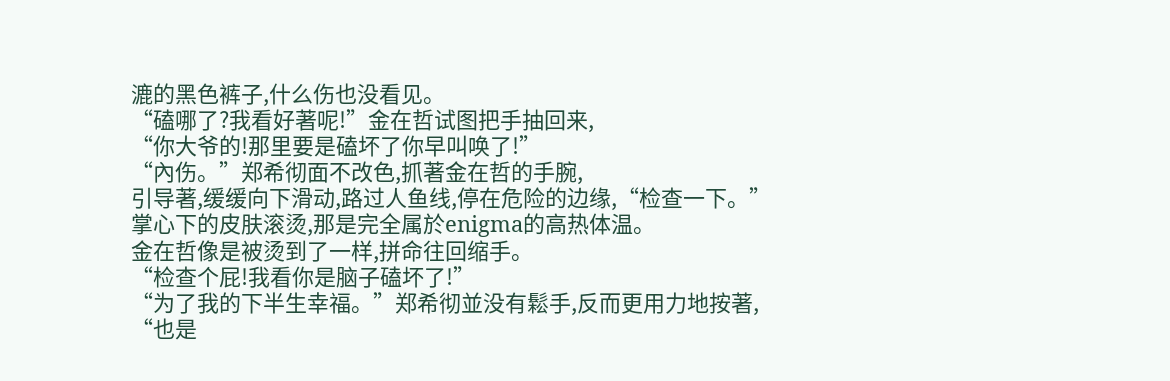漉的黑色裤子,什么伤也没看见。
“磕哪了?我看好著呢!”金在哲试图把手抽回来,
“你大爷的!那里要是磕坏了你早叫唤了!”
“內伤。”郑希彻面不改色,抓著金在哲的手腕,
引导著,缓缓向下滑动,路过人鱼线,停在危险的边缘,“检查一下。”
掌心下的皮肤滚烫,那是完全属於enigma的高热体温。
金在哲像是被烫到了一样,拼命往回缩手。
“检查个屁!我看你是脑子磕坏了!”
“为了我的下半生幸福。”郑希彻並没有鬆手,反而更用力地按著,
“也是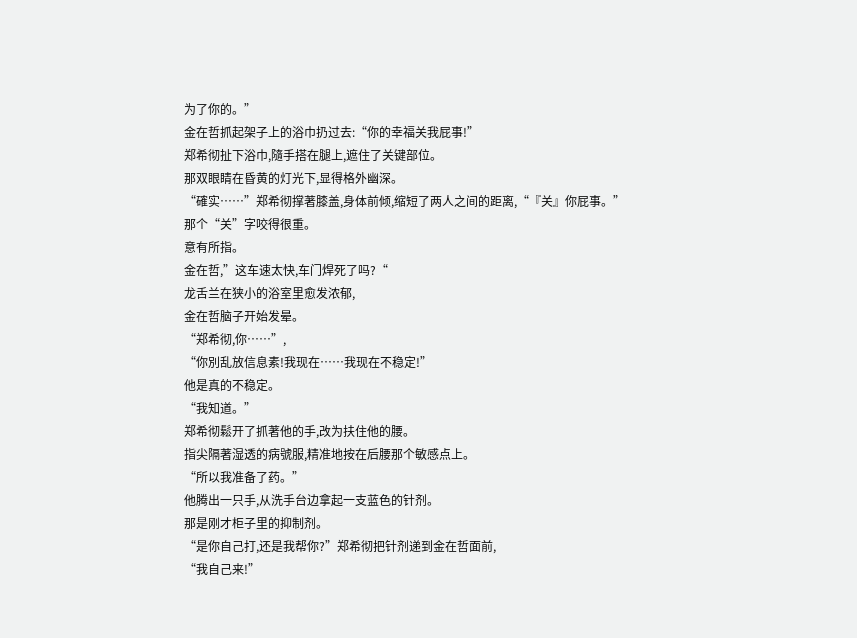为了你的。”
金在哲抓起架子上的浴巾扔过去:“你的幸福关我屁事!”
郑希彻扯下浴巾,隨手搭在腿上,遮住了关键部位。
那双眼睛在昏黄的灯光下,显得格外幽深。
“確实……”郑希彻撑著膝盖,身体前倾,缩短了两人之间的距离,“『关』你屁事。”
那个“关”字咬得很重。
意有所指。
金在哲,”这车速太快,车门焊死了吗?“
龙舌兰在狭小的浴室里愈发浓郁,
金在哲脑子开始发晕。
“郑希彻,你……”,
“你別乱放信息素!我现在……我现在不稳定!”
他是真的不稳定。
“我知道。”
郑希彻鬆开了抓著他的手,改为扶住他的腰。
指尖隔著湿透的病號服,精准地按在后腰那个敏感点上。
“所以我准备了药。”
他腾出一只手,从洗手台边拿起一支蓝色的针剂。
那是刚才柜子里的抑制剂。
“是你自己打,还是我帮你?”郑希彻把针剂递到金在哲面前,
“我自己来!”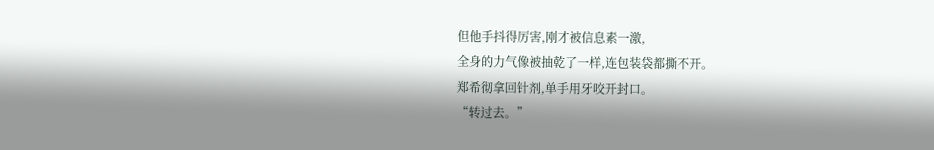但他手抖得厉害,刚才被信息素一激,
全身的力气像被抽乾了一样,连包装袋都撕不开。
郑希彻拿回针剂,单手用牙咬开封口。
“转过去。”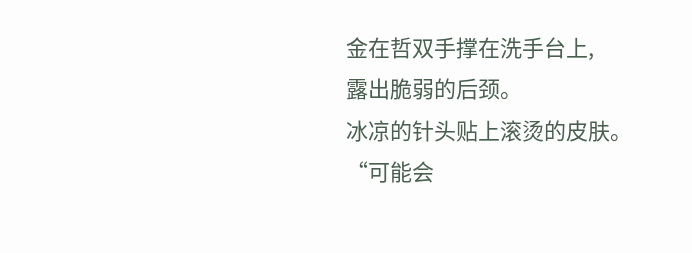金在哲双手撑在洗手台上,
露出脆弱的后颈。
冰凉的针头贴上滚烫的皮肤。
“可能会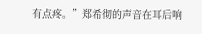有点疼。”郑希彻的声音在耳后响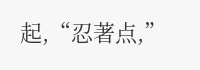起,“忍著点,”